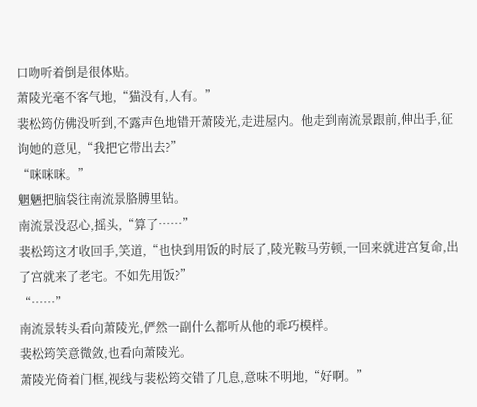口吻听着倒是很体贴。
萧陵光毫不客气地,“猫没有,人有。”
裴松筠仿佛没听到,不露声色地错开萧陵光,走进屋内。他走到南流景跟前,伸出手,征询她的意见,“我把它带出去?”
“咪咪咪。”
魍魉把脑袋往南流景胳膊里钻。
南流景没忍心,摇头,“算了……”
裴松筠这才收回手,笑道,“也快到用饭的时辰了,陵光鞍马劳顿,一回来就进宫复命,出了宫就来了老宅。不如先用饭?”
“……”
南流景转头看向萧陵光,俨然一副什么都听从他的乖巧模样。
裴松筠笑意微敛,也看向萧陵光。
萧陵光倚着门框,视线与裴松筠交错了几息,意味不明地,“好啊。”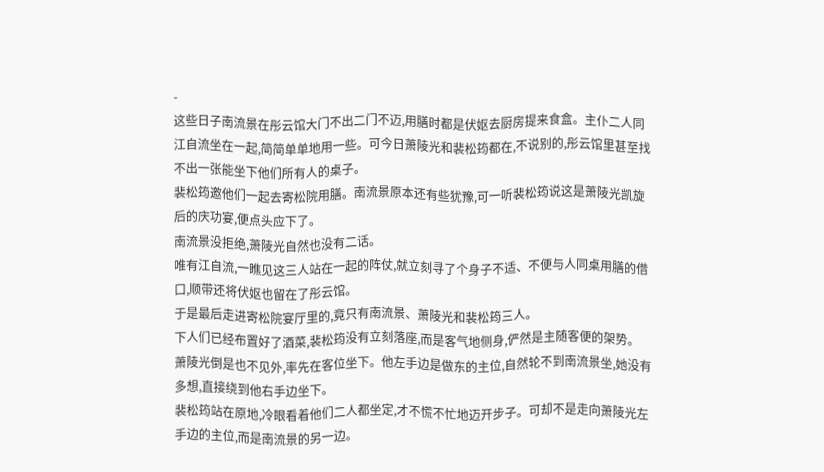-
这些日子南流景在彤云馆大门不出二门不迈,用膳时都是伏妪去厨房提来食盒。主仆二人同江自流坐在一起,简简单单地用一些。可今日萧陵光和裴松筠都在,不说别的,彤云馆里甚至找不出一张能坐下他们所有人的桌子。
裴松筠邀他们一起去寄松院用膳。南流景原本还有些犹豫,可一听裴松筠说这是萧陵光凯旋后的庆功宴,便点头应下了。
南流景没拒绝,萧陵光自然也没有二话。
唯有江自流,一瞧见这三人站在一起的阵仗,就立刻寻了个身子不适、不便与人同桌用膳的借口,顺带还将伏妪也留在了彤云馆。
于是最后走进寄松院宴厅里的,竟只有南流景、萧陵光和裴松筠三人。
下人们已经布置好了酒菜,裴松筠没有立刻落座,而是客气地侧身,俨然是主随客便的架势。
萧陵光倒是也不见外,率先在客位坐下。他左手边是做东的主位,自然轮不到南流景坐,她没有多想,直接绕到他右手边坐下。
裴松筠站在原地,冷眼看着他们二人都坐定,才不慌不忙地迈开步子。可却不是走向萧陵光左手边的主位,而是南流景的另一边。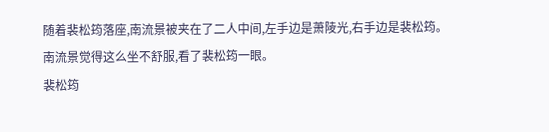随着裴松筠落座,南流景被夹在了二人中间,左手边是萧陵光,右手边是裴松筠。
南流景觉得这么坐不舒服,看了裴松筠一眼。
裴松筠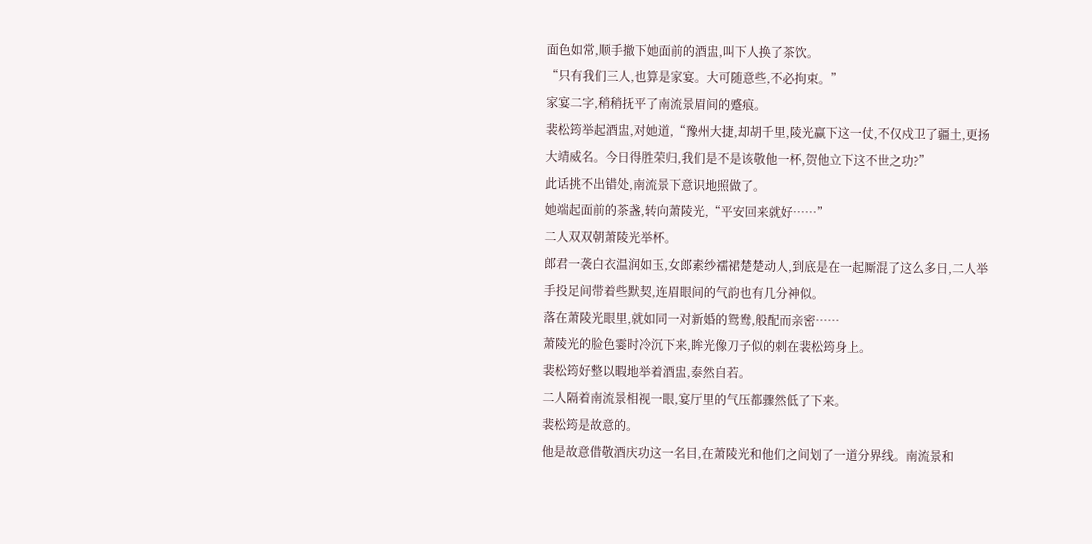面色如常,顺手撤下她面前的酒盅,叫下人换了茶饮。
“只有我们三人,也算是家宴。大可随意些,不必拘束。”
家宴二字,稍稍抚平了南流景眉间的蹙痕。
裴松筠举起酒盅,对她道,“豫州大捷,却胡千里,陵光赢下这一仗,不仅戍卫了疆土,更扬大靖威名。今日得胜荣归,我们是不是该敬他一杯,贺他立下这不世之功?”
此话挑不出错处,南流景下意识地照做了。
她端起面前的茶盏,转向萧陵光,“平安回来就好……”
二人双双朝萧陵光举杯。
郎君一袭白衣温润如玉,女郎素纱襦裙楚楚动人,到底是在一起厮混了这么多日,二人举手投足间带着些默契,连眉眼间的气韵也有几分神似。
落在萧陵光眼里,就如同一对新婚的鸳鸯,般配而亲密……
萧陵光的脸色霎时冷沉下来,眸光像刀子似的刺在裴松筠身上。
裴松筠好整以暇地举着酒盅,泰然自若。
二人隔着南流景相视一眼,宴厅里的气压都骤然低了下来。
裴松筠是故意的。
他是故意借敬酒庆功这一名目,在萧陵光和他们之间划了一道分界线。南流景和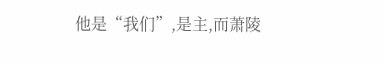他是“我们”,是主,而萧陵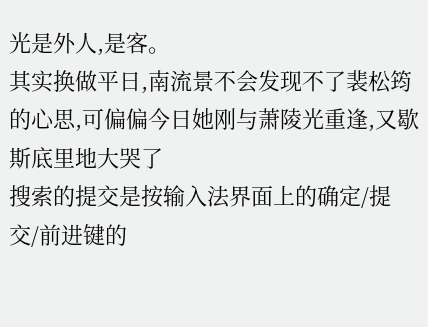光是外人,是客。
其实换做平日,南流景不会发现不了裴松筠的心思,可偏偏今日她刚与萧陵光重逢,又歇斯底里地大哭了
搜索的提交是按输入法界面上的确定/提交/前进键的